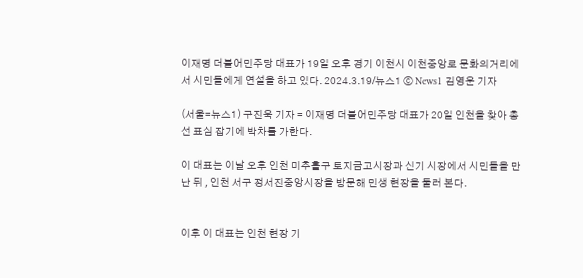이재명 더불어민주당 대표가 19일 오후 경기 이천시 이천중앙로 문화의거리에서 시민들에게 연설을 하고 있다. 2024.3.19/뉴스1 ⓒ News1 김영운 기자

(서울=뉴스1) 구진욱 기자 = 이재명 더불어민주당 대표가 20일 인천을 찾아 총선 표심 잡기에 박차를 가한다.

이 대표는 이날 오후 인천 미추홀구 토지금고시장과 신기 시장에서 시민들을 만난 뒤 , 인천 서구 정서진중앙시장을 방문해 민생 현장을 둘러 본다.


이후 이 대표는 인천 현장 기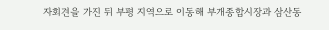자회견을 가진 뒤 부평 지역으로 이동해 부개종합시장과 삼산동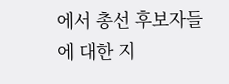에서 총선 후보자들에 대한 지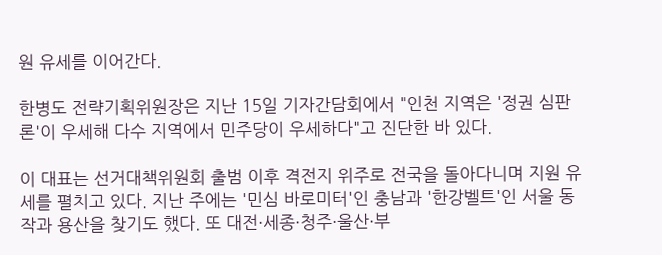원 유세를 이어간다.

한병도 전략기획위원장은 지난 15일 기자간담회에서 "인천 지역은 '정권 심판론'이 우세해 다수 지역에서 민주당이 우세하다"고 진단한 바 있다.

이 대표는 선거대책위원회 출범 이후 격전지 위주로 전국을 돌아다니며 지원 유세를 펼치고 있다. 지난 주에는 '민심 바로미터'인 충남과 '한강벨트'인 서울 동작과 용산을 찾기도 했다. 또 대전·세종·청주·울산·부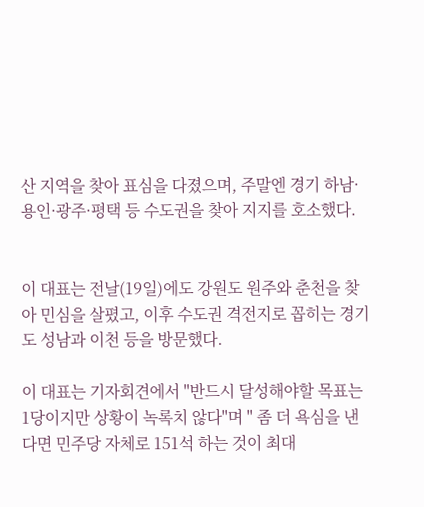산 지역을 찾아 표심을 다졌으며, 주말엔 경기 하남·용인·광주·평택 등 수도권을 찾아 지지를 호소했다.


이 대표는 전날(19일)에도 강원도 원주와 춘천을 찾아 민심을 살폈고, 이후 수도권 격전지로 꼽히는 경기도 성남과 이천 등을 방문했다.

이 대표는 기자회견에서 "반드시 달성해야할 목표는 1당이지만 상황이 녹록치 않다"며 " 좀 더 욕심을 낸다면 민주당 자체로 151석 하는 것이 최대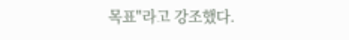목표"라고 강조했다.